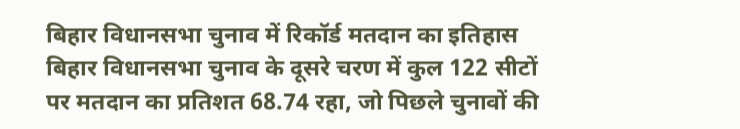बिहार विधानसभा चुनाव में रिकॉर्ड मतदान का इतिहास
बिहार विधानसभा चुनाव के दूसरे चरण में कुल 122 सीटों पर मतदान का प्रतिशत 68.74 रहा, जो पिछले चुनावों की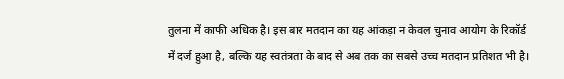तुलना में काफी अधिक है। इस बार मतदान का यह आंकड़ा न केवल चुनाव आयोग के रिकॉर्ड में दर्ज हुआ है, बल्कि यह स्वतंत्रता के बाद से अब तक का सबसे उच्च मतदान प्रतिशत भी है।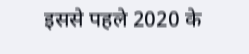इससे पहले 2020 के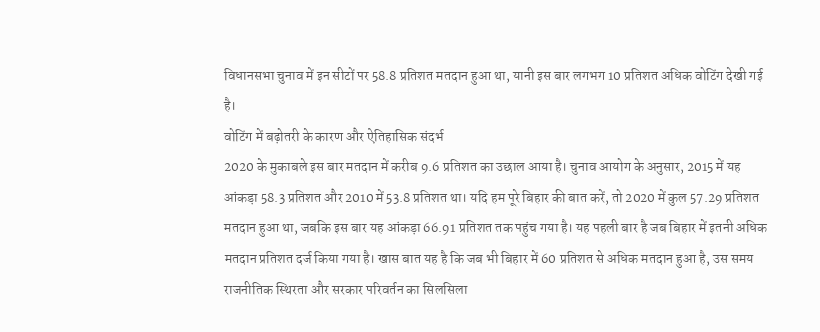विधानसभा चुनाव में इन सीटों पर 58.8 प्रतिशत मतदान हुआ था, यानी इस बार लगभग 10 प्रतिशत अधिक वोटिंग देखी गई है।
वोटिंग में बढ़ोतरी के कारण और ऐतिहासिक संदर्भ
2020 के मुकाबले इस बार मतदान में करीब 9.6 प्रतिशत का उछाल आया है। चुनाव आयोग के अनुसार, 2015 में यह आंकड़ा 58.3 प्रतिशत और 2010 में 53.8 प्रतिशत था। यदि हम पूरे बिहार की बात करें, तो 2020 में कुल 57.29 प्रतिशत मतदान हुआ था, जबकि इस बार यह आंकड़ा 66.91 प्रतिशत तक पहुंच गया है। यह पहली बार है जब बिहार में इतनी अधिक मतदान प्रतिशत दर्ज किया गया है। खास बात यह है कि जब भी बिहार में 60 प्रतिशत से अधिक मतदान हुआ है, उस समय राजनीतिक स्थिरता और सरकार परिवर्तन का सिलसिला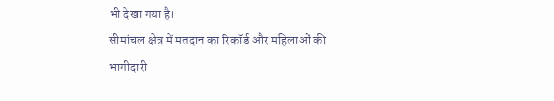भी देखा गया है।
सीमांचल क्षेत्र में मतदान का रिकॉर्ड और महिलाओं की भागीदारी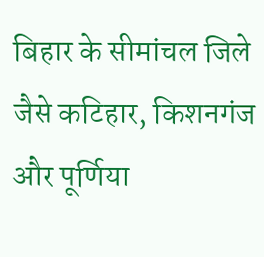बिहार के सीमांचल जिले जैसे कटिहार, किशनगंज और पूर्णिया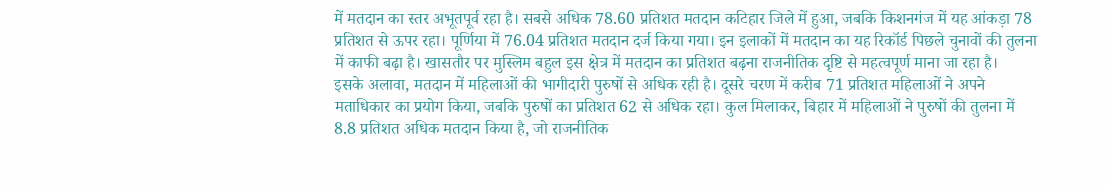में मतदान का स्तर अभूतपूर्व रहा है। सबसे अधिक 78.60 प्रतिशत मतदान कटिहार जिले में हुआ, जबकि किशनगंज में यह आंकड़ा 78 प्रतिशत से ऊपर रहा। पूर्णिया में 76.04 प्रतिशत मतदान दर्ज किया गया। इन इलाकों में मतदान का यह रिकॉर्ड पिछले चुनावों की तुलना में काफी बढ़ा है। खासतौर पर मुस्लिम बहुल इस क्षेत्र में मतदान का प्रतिशत बढ़ना राजनीतिक दृष्टि से महत्वपूर्ण माना जा रहा है।
इसके अलावा, मतदान में महिलाओं की भागीदारी पुरुषों से अधिक रही है। दूसरे चरण में करीब 71 प्रतिशत महिलाओं ने अपने मताधिकार का प्रयोग किया, जबकि पुरुषों का प्रतिशत 62 से अधिक रहा। कुल मिलाकर, बिहार में महिलाओं ने पुरुषों की तुलना में 8.8 प्रतिशत अधिक मतदान किया है, जो राजनीतिक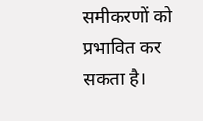समीकरणों को प्रभावित कर सकता है।